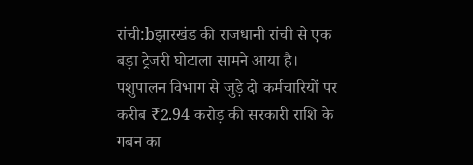रांची:bझारखंड की राजधानी रांची से एक बड़ा ट्रेजरी घोटाला सामने आया है। पशुपालन विभाग से जुड़े दो कर्मचारियों पर करीब ₹2.94 करोड़ की सरकारी राशि के गबन का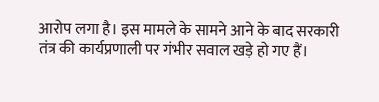आरोप लगा है। इस मामले के सामने आने के बाद सरकारी तंत्र की कार्यप्रणाली पर गंभीर सवाल खड़े हो गए हैं।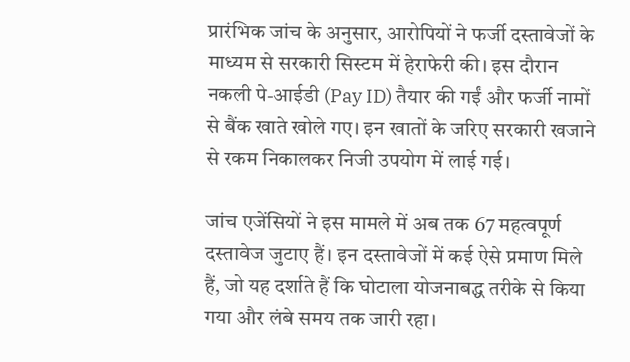प्रारंभिक जांच के अनुसार, आरोपियों ने फर्जी दस्तावेजों के माध्यम से सरकारी सिस्टम में हेराफेरी की। इस दौरान नकली पे-आईडी (Pay ID) तैयार की गईं और फर्जी नामों से बैंक खाते खोले गए। इन खातों के जरिए सरकारी खजाने से रकम निकालकर निजी उपयोग में लाई गई।

जांच एजेंसियों ने इस मामले में अब तक 67 महत्वपूर्ण दस्तावेज जुटाए हैं। इन दस्तावेजों में कई ऐसे प्रमाण मिले हैं, जो यह दर्शाते हैं कि घोटाला योजनाबद्ध तरीके से किया गया और लंबे समय तक जारी रहा।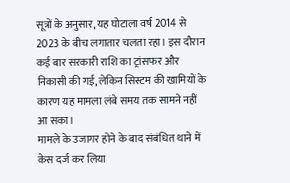सूत्रों के अनुसार, यह घोटाला वर्ष 2014 से 2023 के बीच लगातार चलता रहा। इस दौरान कई बार सरकारी राशि का ट्रांसफर और निकासी की गई, लेकिन सिस्टम की खामियों के कारण यह मामला लंबे समय तक सामने नहीं आ सका।
मामले के उजागर होने के बाद संबंधित थाने में केस दर्ज कर लिया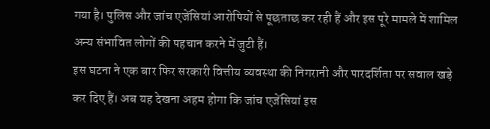गया है। पुलिस और जांच एजेंसियां आरोपियों से पूछताछ कर रही हैं और इस पूरे मामले में शामिल अन्य संभावित लोगों की पहचान करने में जुटी हैं।
इस घटना ने एक बार फिर सरकारी वित्तीय व्यवस्था की निगरानी और पारदर्शिता पर सवाल खड़े कर दिए हैं। अब यह देखना अहम होगा कि जांच एजेंसियां इस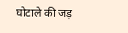घोटाले की जड़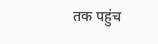तक पहुंच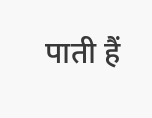पाती हैं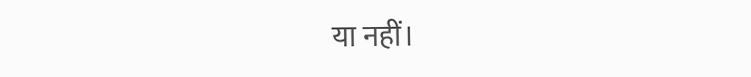या नहीं।